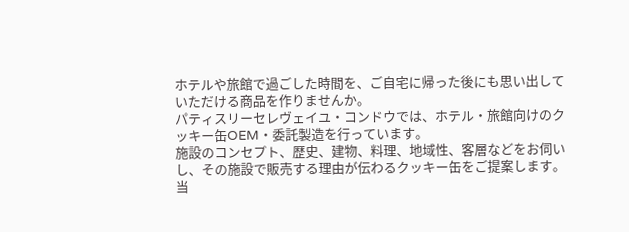ホテルや旅館で過ごした時間を、ご自宅に帰った後にも思い出していただける商品を作りませんか。
パティスリーセレヴェイユ・コンドウでは、ホテル・旅館向けのクッキー缶OEM・委託製造を行っています。
施設のコンセプト、歴史、建物、料理、地域性、客層などをお伺いし、その施設で販売する理由が伝わるクッキー缶をご提案します。
当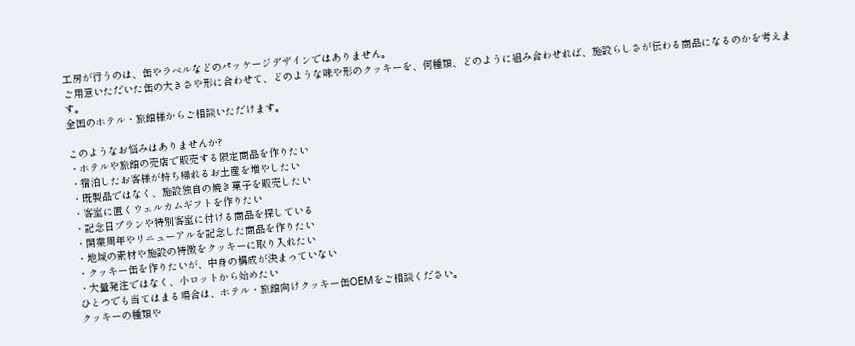工房が行うのは、缶やラベルなどのパッケージデザインではありません。
ご用意いただいた缶の大きさや形に合わせて、どのような味や形のクッキーを、何種類、どのように組み合わせれば、施設らしさが伝わる商品になるのかを考えます。
全国のホテル・旅館様からご相談いただけます。

このようなお悩みはありませんか?
・ホテルや旅館の売店で販売する限定商品を作りたい
・宿泊したお客様が持ち帰れるお土産を増やしたい
・既製品ではなく、施設独自の焼き菓子を販売したい
・客室に置くウェルカムギフトを作りたい
・記念日プランや特別客室に付ける商品を探している
・開業周年やリニューアルを記念した商品を作りたい
・地域の素材や施設の特徴をクッキーに取り入れたい
・クッキー缶を作りたいが、中身の構成が決まっていない
・大量発注ではなく、小ロットから始めたい
ひとつでも当てはまる場合は、ホテル・旅館向けクッキー缶OEMをご相談ください。
クッキーの種類や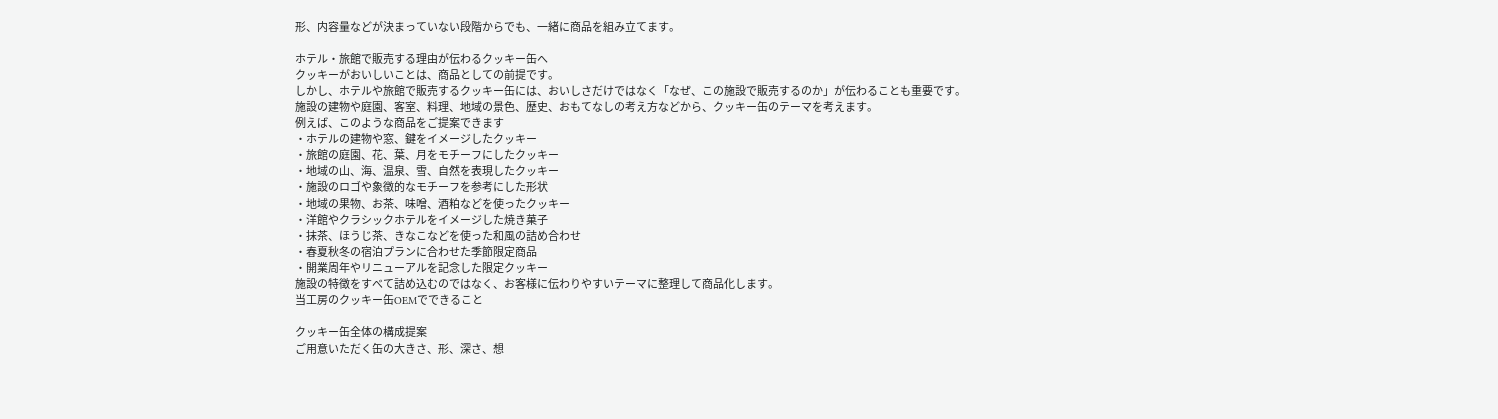形、内容量などが決まっていない段階からでも、一緒に商品を組み立てます。

ホテル・旅館で販売する理由が伝わるクッキー缶へ
クッキーがおいしいことは、商品としての前提です。
しかし、ホテルや旅館で販売するクッキー缶には、おいしさだけではなく「なぜ、この施設で販売するのか」が伝わることも重要です。
施設の建物や庭園、客室、料理、地域の景色、歴史、おもてなしの考え方などから、クッキー缶のテーマを考えます。
例えば、このような商品をご提案できます
・ホテルの建物や窓、鍵をイメージしたクッキー
・旅館の庭園、花、葉、月をモチーフにしたクッキー
・地域の山、海、温泉、雪、自然を表現したクッキー
・施設のロゴや象徴的なモチーフを参考にした形状
・地域の果物、お茶、味噌、酒粕などを使ったクッキー
・洋館やクラシックホテルをイメージした焼き菓子
・抹茶、ほうじ茶、きなこなどを使った和風の詰め合わせ
・春夏秋冬の宿泊プランに合わせた季節限定商品
・開業周年やリニューアルを記念した限定クッキー
施設の特徴をすべて詰め込むのではなく、お客様に伝わりやすいテーマに整理して商品化します。
当工房のクッキー缶OEMでできること

クッキー缶全体の構成提案
ご用意いただく缶の大きさ、形、深さ、想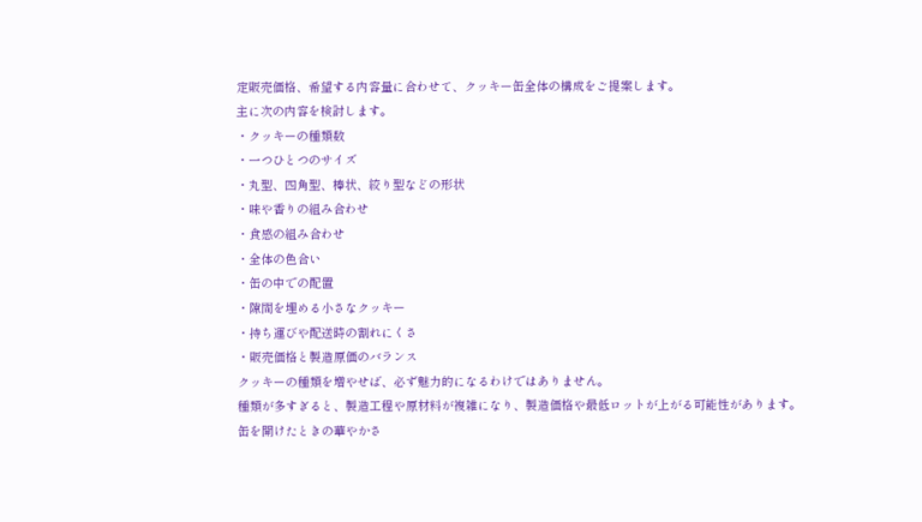定販売価格、希望する内容量に合わせて、クッキー缶全体の構成をご提案します。
主に次の内容を検討します。
・クッキーの種類数
・一つひとつのサイズ
・丸型、四角型、棒状、絞り型などの形状
・味や香りの組み合わせ
・食感の組み合わせ
・全体の色合い
・缶の中での配置
・隙間を埋める小さなクッキー
・持ち運びや配送時の割れにくさ
・販売価格と製造原価のバランス
クッキーの種類を増やせば、必ず魅力的になるわけではありません。
種類が多すぎると、製造工程や原材料が複雑になり、製造価格や最低ロットが上がる可能性があります。
缶を開けたときの華やかさ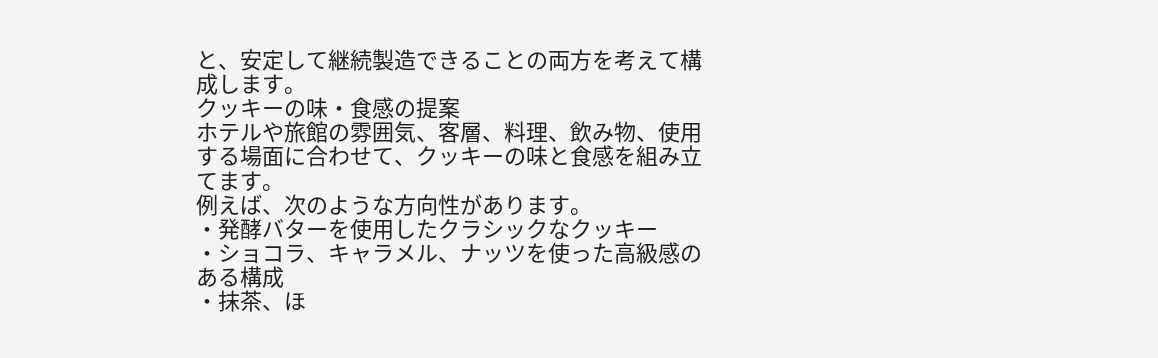と、安定して継続製造できることの両方を考えて構成します。
クッキーの味・食感の提案
ホテルや旅館の雰囲気、客層、料理、飲み物、使用する場面に合わせて、クッキーの味と食感を組み立てます。
例えば、次のような方向性があります。
・発酵バターを使用したクラシックなクッキー
・ショコラ、キャラメル、ナッツを使った高級感のある構成
・抹茶、ほ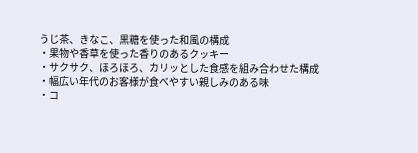うじ茶、きなこ、黒糖を使った和風の構成
・果物や香草を使った香りのあるクッキー
・サクサク、ほろほろ、カリッとした食感を組み合わせた構成
・幅広い年代のお客様が食べやすい親しみのある味
・コ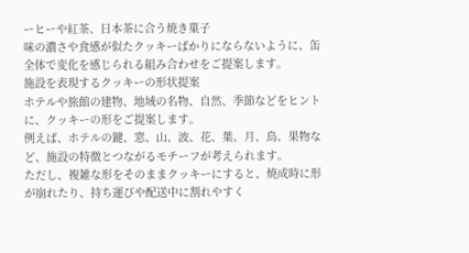ーヒーや紅茶、日本茶に合う焼き菓子
味の濃さや食感が似たクッキーばかりにならないように、缶全体で変化を感じられる組み合わせをご提案します。
施設を表現するクッキーの形状提案
ホテルや旅館の建物、地域の名物、自然、季節などをヒントに、クッキーの形をご提案します。
例えば、ホテルの鍵、窓、山、波、花、葉、月、鳥、果物など、施設の特徴とつながるモチーフが考えられます。
ただし、複雑な形をそのままクッキーにすると、焼成時に形が崩れたり、持ち運びや配送中に割れやすく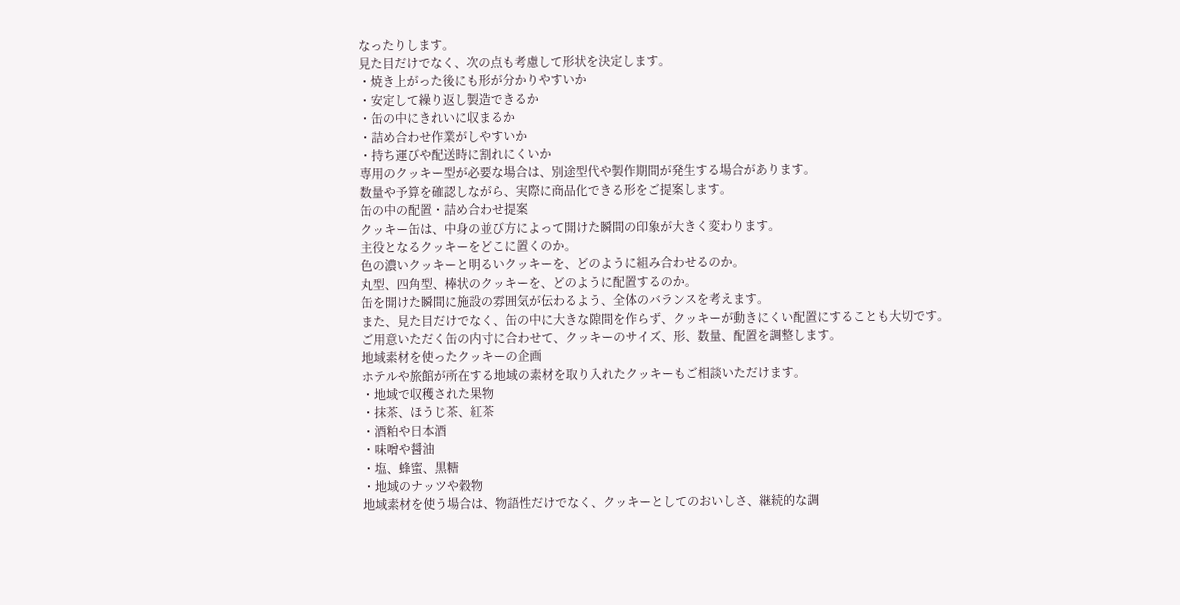なったりします。
見た目だけでなく、次の点も考慮して形状を決定します。
・焼き上がった後にも形が分かりやすいか
・安定して繰り返し製造できるか
・缶の中にきれいに収まるか
・詰め合わせ作業がしやすいか
・持ち運びや配送時に割れにくいか
専用のクッキー型が必要な場合は、別途型代や製作期間が発生する場合があります。
数量や予算を確認しながら、実際に商品化できる形をご提案します。
缶の中の配置・詰め合わせ提案
クッキー缶は、中身の並び方によって開けた瞬間の印象が大きく変わります。
主役となるクッキーをどこに置くのか。
色の濃いクッキーと明るいクッキーを、どのように組み合わせるのか。
丸型、四角型、棒状のクッキーを、どのように配置するのか。
缶を開けた瞬間に施設の雰囲気が伝わるよう、全体のバランスを考えます。
また、見た目だけでなく、缶の中に大きな隙間を作らず、クッキーが動きにくい配置にすることも大切です。
ご用意いただく缶の内寸に合わせて、クッキーのサイズ、形、数量、配置を調整します。
地域素材を使ったクッキーの企画
ホテルや旅館が所在する地域の素材を取り入れたクッキーもご相談いただけます。
・地域で収穫された果物
・抹茶、ほうじ茶、紅茶
・酒粕や日本酒
・味噌や醤油
・塩、蜂蜜、黒糖
・地域のナッツや穀物
地域素材を使う場合は、物語性だけでなく、クッキーとしてのおいしさ、継続的な調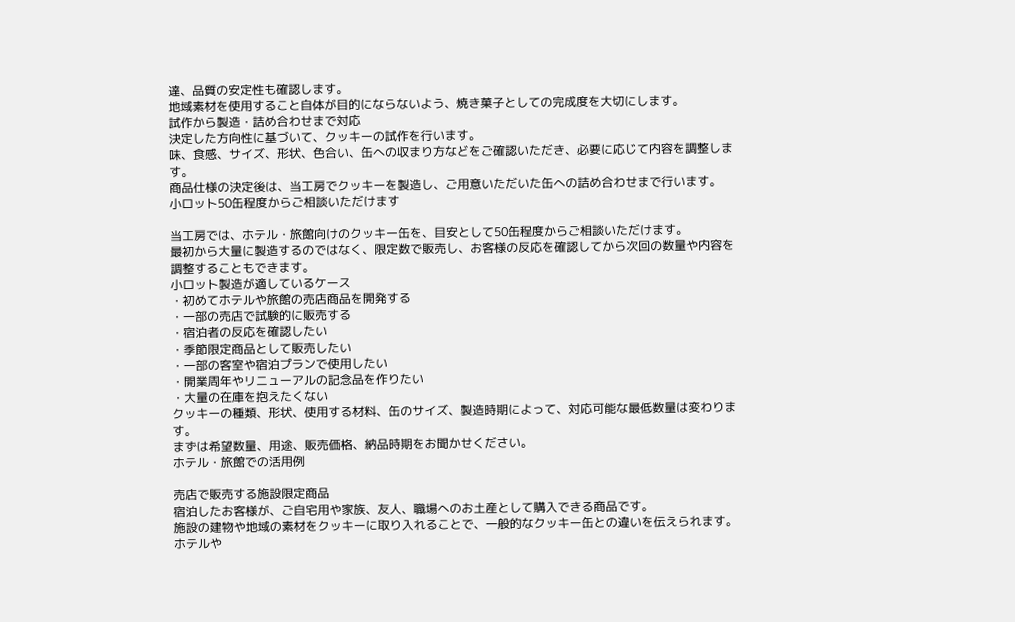達、品質の安定性も確認します。
地域素材を使用すること自体が目的にならないよう、焼き菓子としての完成度を大切にします。
試作から製造・詰め合わせまで対応
決定した方向性に基づいて、クッキーの試作を行います。
味、食感、サイズ、形状、色合い、缶への収まり方などをご確認いただき、必要に応じて内容を調整します。
商品仕様の決定後は、当工房でクッキーを製造し、ご用意いただいた缶への詰め合わせまで行います。
小ロット50缶程度からご相談いただけます

当工房では、ホテル・旅館向けのクッキー缶を、目安として50缶程度からご相談いただけます。
最初から大量に製造するのではなく、限定数で販売し、お客様の反応を確認してから次回の数量や内容を調整することもできます。
小ロット製造が適しているケース
・初めてホテルや旅館の売店商品を開発する
・一部の売店で試験的に販売する
・宿泊者の反応を確認したい
・季節限定商品として販売したい
・一部の客室や宿泊プランで使用したい
・開業周年やリニューアルの記念品を作りたい
・大量の在庫を抱えたくない
クッキーの種類、形状、使用する材料、缶のサイズ、製造時期によって、対応可能な最低数量は変わります。
まずは希望数量、用途、販売価格、納品時期をお聞かせください。
ホテル・旅館での活用例

売店で販売する施設限定商品
宿泊したお客様が、ご自宅用や家族、友人、職場へのお土産として購入できる商品です。
施設の建物や地域の素材をクッキーに取り入れることで、一般的なクッキー缶との違いを伝えられます。
ホテルや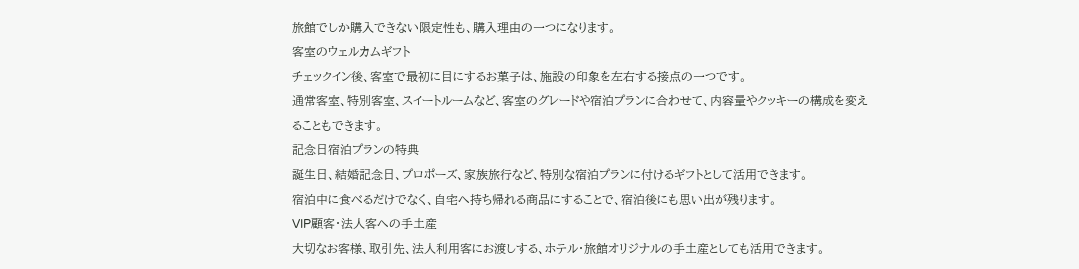旅館でしか購入できない限定性も、購入理由の一つになります。
客室のウェルカムギフト
チェックイン後、客室で最初に目にするお菓子は、施設の印象を左右する接点の一つです。
通常客室、特別客室、スイートルームなど、客室のグレードや宿泊プランに合わせて、内容量やクッキーの構成を変えることもできます。
記念日宿泊プランの特典
誕生日、結婚記念日、プロポーズ、家族旅行など、特別な宿泊プランに付けるギフトとして活用できます。
宿泊中に食べるだけでなく、自宅へ持ち帰れる商品にすることで、宿泊後にも思い出が残ります。
VIP顧客・法人客への手土産
大切なお客様、取引先、法人利用客にお渡しする、ホテル・旅館オリジナルの手土産としても活用できます。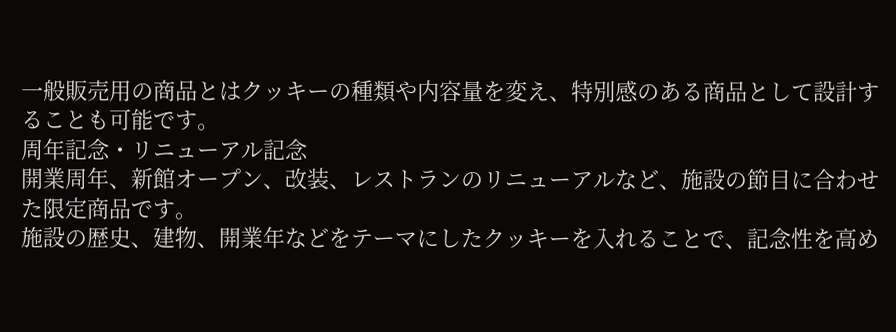一般販売用の商品とはクッキーの種類や内容量を変え、特別感のある商品として設計することも可能です。
周年記念・リニューアル記念
開業周年、新館オープン、改装、レストランのリニューアルなど、施設の節目に合わせた限定商品です。
施設の歴史、建物、開業年などをテーマにしたクッキーを入れることで、記念性を高め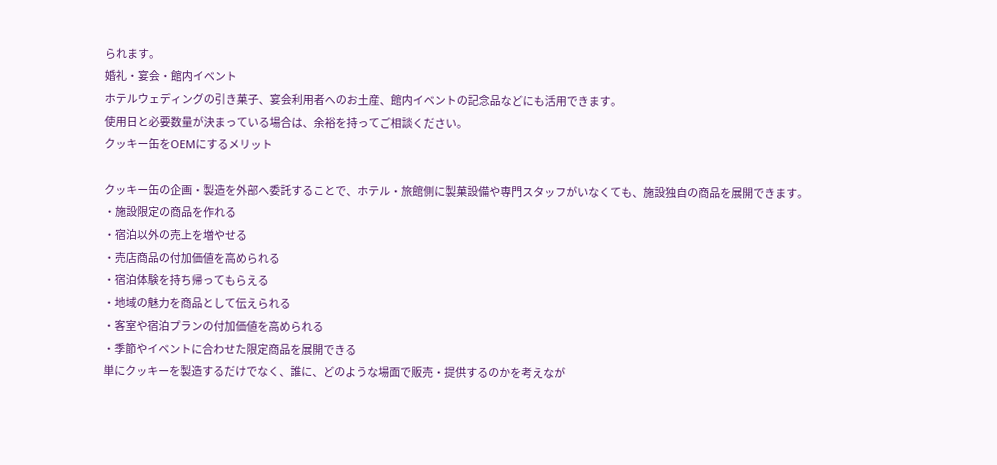られます。
婚礼・宴会・館内イベント
ホテルウェディングの引き菓子、宴会利用者へのお土産、館内イベントの記念品などにも活用できます。
使用日と必要数量が決まっている場合は、余裕を持ってご相談ください。
クッキー缶をOEMにするメリット

クッキー缶の企画・製造を外部へ委託することで、ホテル・旅館側に製菓設備や専門スタッフがいなくても、施設独自の商品を展開できます。
・施設限定の商品を作れる
・宿泊以外の売上を増やせる
・売店商品の付加価値を高められる
・宿泊体験を持ち帰ってもらえる
・地域の魅力を商品として伝えられる
・客室や宿泊プランの付加価値を高められる
・季節やイベントに合わせた限定商品を展開できる
単にクッキーを製造するだけでなく、誰に、どのような場面で販売・提供するのかを考えなが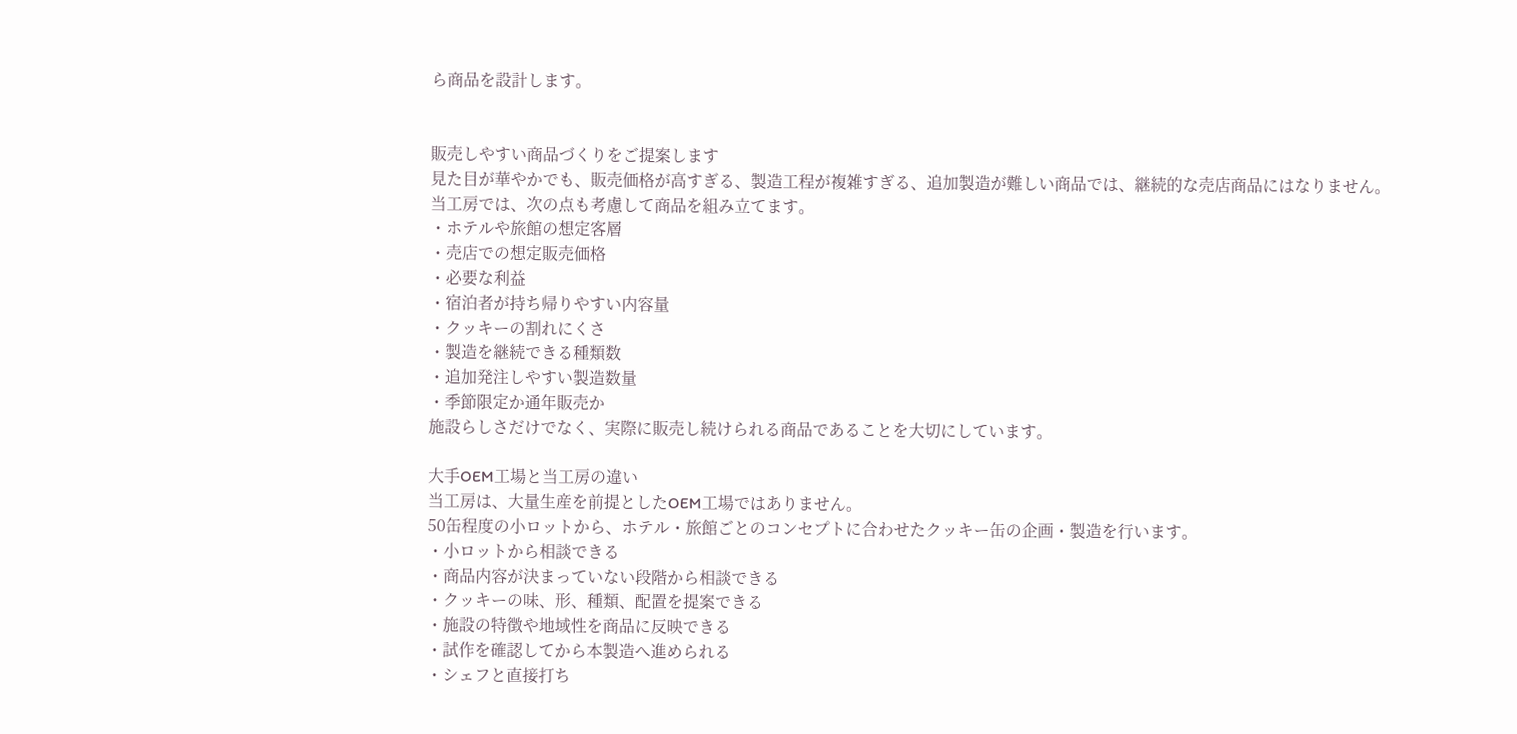ら商品を設計します。


販売しやすい商品づくりをご提案します
見た目が華やかでも、販売価格が高すぎる、製造工程が複雑すぎる、追加製造が難しい商品では、継続的な売店商品にはなりません。
当工房では、次の点も考慮して商品を組み立てます。
・ホテルや旅館の想定客層
・売店での想定販売価格
・必要な利益
・宿泊者が持ち帰りやすい内容量
・クッキーの割れにくさ
・製造を継続できる種類数
・追加発注しやすい製造数量
・季節限定か通年販売か
施設らしさだけでなく、実際に販売し続けられる商品であることを大切にしています。

大手OEM工場と当工房の違い
当工房は、大量生産を前提としたOEM工場ではありません。
50缶程度の小ロットから、ホテル・旅館ごとのコンセプトに合わせたクッキー缶の企画・製造を行います。
・小ロットから相談できる
・商品内容が決まっていない段階から相談できる
・クッキーの味、形、種類、配置を提案できる
・施設の特徴や地域性を商品に反映できる
・試作を確認してから本製造へ進められる
・シェフと直接打ち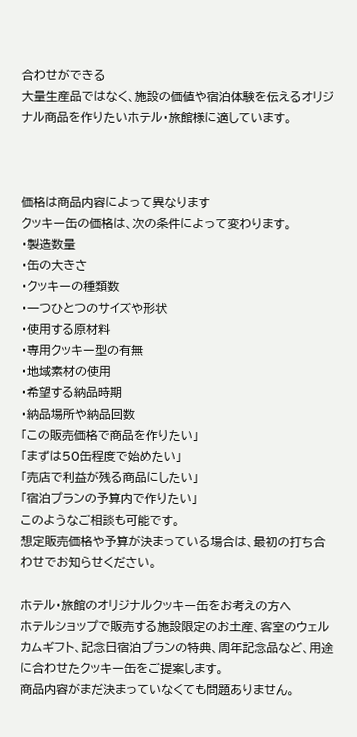合わせができる
大量生産品ではなく、施設の価値や宿泊体験を伝えるオリジナル商品を作りたいホテル・旅館様に適しています。



価格は商品内容によって異なります
クッキー缶の価格は、次の条件によって変わります。
・製造数量
・缶の大きさ
・クッキーの種類数
・一つひとつのサイズや形状
・使用する原材料
・専用クッキー型の有無
・地域素材の使用
・希望する納品時期
・納品場所や納品回数
「この販売価格で商品を作りたい」
「まずは50缶程度で始めたい」
「売店で利益が残る商品にしたい」
「宿泊プランの予算内で作りたい」
このようなご相談も可能です。
想定販売価格や予算が決まっている場合は、最初の打ち合わせでお知らせください。

ホテル・旅館のオリジナルクッキー缶をお考えの方へ
ホテルショップで販売する施設限定のお土産、客室のウェルカムギフト、記念日宿泊プランの特典、周年記念品など、用途に合わせたクッキー缶をご提案します。
商品内容がまだ決まっていなくても問題ありません。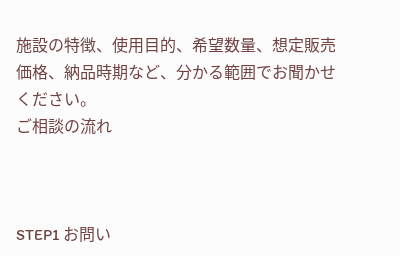施設の特徴、使用目的、希望数量、想定販売価格、納品時期など、分かる範囲でお聞かせください。
ご相談の流れ



STEP1 お問い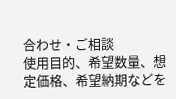合わせ・ご相談
使用目的、希望数量、想定価格、希望納期などを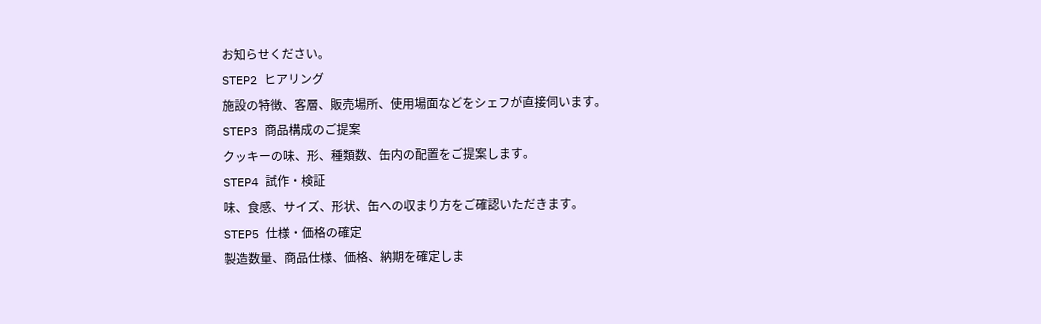お知らせください。
STEP2 ヒアリング
施設の特徴、客層、販売場所、使用場面などをシェフが直接伺います。
STEP3 商品構成のご提案
クッキーの味、形、種類数、缶内の配置をご提案します。
STEP4 試作・検証
味、食感、サイズ、形状、缶への収まり方をご確認いただきます。
STEP5 仕様・価格の確定
製造数量、商品仕様、価格、納期を確定しま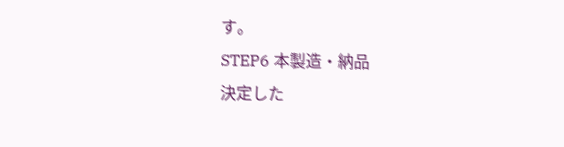す。
STEP6 本製造・納品
決定した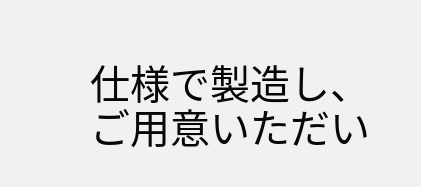仕様で製造し、ご用意いただい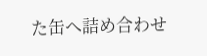た缶へ詰め合わせ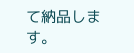て納品します。